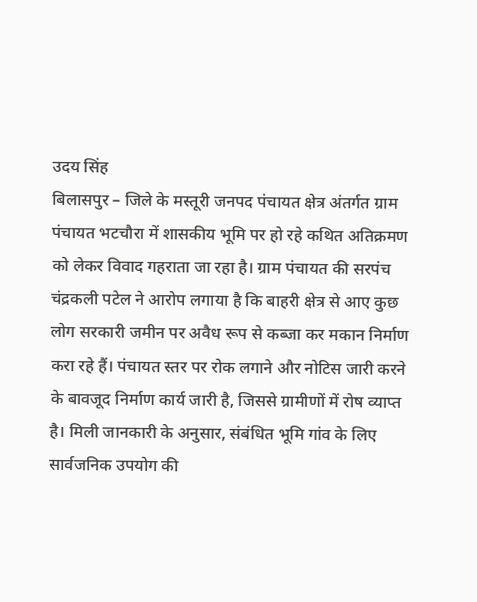उदय सिंह
बिलासपुर – जिले के मस्तूरी जनपद पंचायत क्षेत्र अंतर्गत ग्राम पंचायत भटचौरा में शासकीय भूमि पर हो रहे कथित अतिक्रमण को लेकर विवाद गहराता जा रहा है। ग्राम पंचायत की सरपंच चंद्रकली पटेल ने आरोप लगाया है कि बाहरी क्षेत्र से आए कुछ लोग सरकारी जमीन पर अवैध रूप से कब्जा कर मकान निर्माण करा रहे हैं। पंचायत स्तर पर रोक लगाने और नोटिस जारी करने के बावजूद निर्माण कार्य जारी है, जिससे ग्रामीणों में रोष व्याप्त है। मिली जानकारी के अनुसार, संबंधित भूमि गांव के लिए सार्वजनिक उपयोग की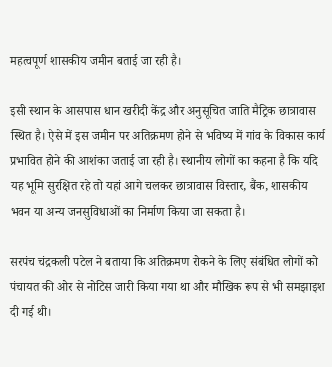महत्वपूर्ण शासकीय जमीन बताई जा रही है।

इसी स्थान के आसपास धान खरीदी केंद्र और अनुसूचित जाति मैट्रिक छात्रावास स्थित है। ऐसे में इस जमीन पर अतिक्रमण होने से भविष्य में गांव के विकास कार्य प्रभावित होने की आशंका जताई जा रही है। स्थानीय लोगों का कहना है कि यदि यह भूमि सुरक्षित रहे तो यहां आगे चलकर छात्रावास विस्तार, बैंक, शासकीय भवन या अन्य जनसुविधाओं का निर्माण किया जा सकता है।

सरपंच चंद्रकली पटेल ने बताया कि अतिक्रमण रोकने के लिए संबंधित लोगों को पंचायत की ओर से नोटिस जारी किया गया था और मौखिक रूप से भी समझाइश दी गई थी।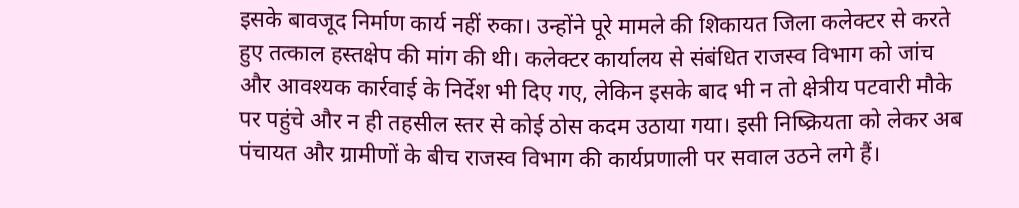इसके बावजूद निर्माण कार्य नहीं रुका। उन्होंने पूरे मामले की शिकायत जिला कलेक्टर से करते हुए तत्काल हस्तक्षेप की मांग की थी। कलेक्टर कार्यालय से संबंधित राजस्व विभाग को जांच और आवश्यक कार्रवाई के निर्देश भी दिए गए, लेकिन इसके बाद भी न तो क्षेत्रीय पटवारी मौके पर पहुंचे और न ही तहसील स्तर से कोई ठोस कदम उठाया गया। इसी निष्क्रियता को लेकर अब पंचायत और ग्रामीणों के बीच राजस्व विभाग की कार्यप्रणाली पर सवाल उठने लगे हैं।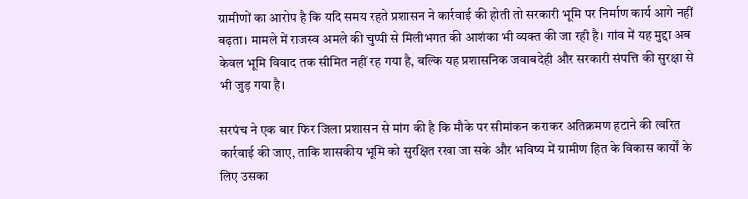ग्रामीणों का आरोप है कि यदि समय रहते प्रशासन ने कार्रवाई की होती तो सरकारी भूमि पर निर्माण कार्य आगे नहीं बढ़ता। मामले में राजस्व अमले की चुप्पी से मिलीभगत की आशंका भी व्यक्त की जा रही है। गांव में यह मुद्दा अब केवल भूमि विवाद तक सीमित नहीं रह गया है, बल्कि यह प्रशासनिक जवाबदेही और सरकारी संपत्ति की सुरक्षा से भी जुड़ गया है।

सरपंच ने एक बार फिर जिला प्रशासन से मांग की है कि मौके पर सीमांकन कराकर अतिक्रमण हटाने की त्वरित कार्रवाई की जाए, ताकि शासकीय भूमि को सुरक्षित रखा जा सके और भविष्य में ग्रामीण हित के विकास कार्यों के लिए उसका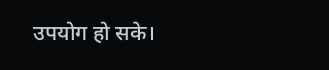उपयोग हो सके।